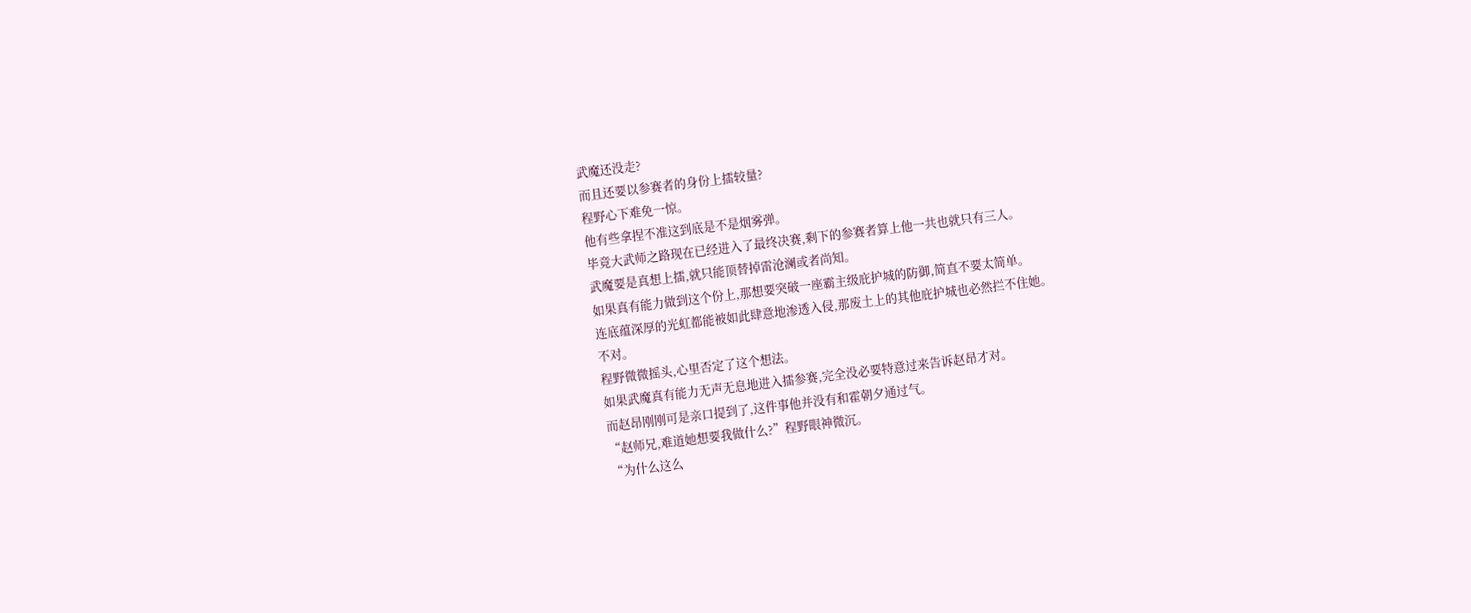武魔还没走?
而且还要以参赛者的身份上擂较量?
程野心下难免一惊。
他有些拿捏不准这到底是不是烟雾弹。
毕竟大武师之路现在已经进入了最终决赛,剩下的参赛者算上他一共也就只有三人。
武魔要是真想上擂,就只能顶替掉雷沧澜或者尚知。
如果真有能力做到这个份上,那想要突破一座霸主级庇护城的防御,简直不要太简单。
连底蕴深厚的光虹都能被如此肆意地渗透入侵,那废土上的其他庇护城也必然拦不住她。
不对。
程野微微摇头,心里否定了这个想法。
如果武魔真有能力无声无息地进入擂参赛,完全没必要特意过来告诉赵昂才对。
而赵昂刚刚可是亲口提到了,这件事他并没有和霍朝夕通过气。
“赵师兄,难道她想要我做什么?”程野眼神微沉。
“为什么这么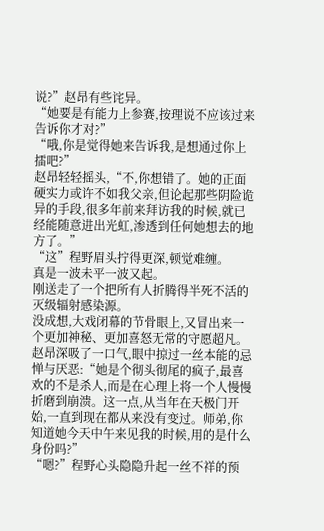说?”赵昂有些诧异。
“她要是有能力上参赛,按理说不应该过来告诉你才对?”
“哦,你是觉得她来告诉我,是想通过你上擂吧?”
赵昂轻轻摇头,“不,你想错了。她的正面硬实力或许不如我父亲,但论起那些阴险诡异的手段,很多年前来拜访我的时候,就已经能随意进出光虹,渗透到任何她想去的地方了。”
“这”程野眉头拧得更深,顿觉难缠。
真是一波未平一波又起。
刚送走了一个把所有人折腾得半死不活的灭级辐射感染源。
没成想,大戏闭幕的节骨眼上,又冒出来一个更加神秘、更加喜怒无常的守愿超凡。
赵昂深吸了一口气,眼中掠过一丝本能的忌惮与厌恶:“她是个彻头彻尾的疯子,最喜欢的不是杀人,而是在心理上将一个人慢慢折磨到崩溃。这一点,从当年在天极门开始,一直到现在都从来没有变过。师弟,你知道她今天中午来见我的时候,用的是什么身份吗?”
“嗯?”程野心头隐隐升起一丝不祥的预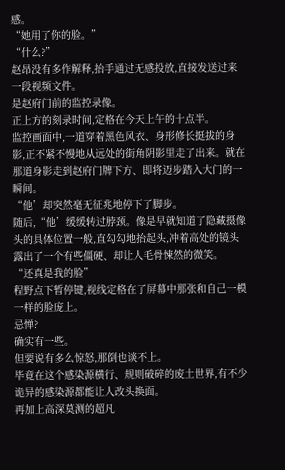感。
“她用了你的脸。”
“什么?”
赵昂没有多作解释,抬手通过无感投放,直接发送过来一段视频文件。
是赵府门前的监控录像。
正上方的刻录时间,定格在今天上午的十点半。
监控画面中,一道穿着黑色风衣、身形修长挺拔的身影,正不紧不慢地从远处的街角阴影里走了出来。就在那道身影走到赵府门牌下方、即将迈步踏入大门的一瞬间。
“他’却突然毫无征兆地停下了脚步。
随后,“他’缓缓转过脖颈。像是早就知道了隐藏摄像头的具体位置一般,直勾勾地抬起头,冲着高处的镜头露出了一个有些僵硬、却让人毛骨悚然的微笑。
“还真是我的脸”
程野点下暂停键,视线定格在了屏幕中那张和自己一模一样的脸庞上。
忌惮?
确实有一些。
但要说有多么惊怒,那倒也谈不上。
毕竟在这个感染源横行、规则破碎的废土世界,有不少诡异的感染源都能让人改头换面。
再加上高深莫测的超凡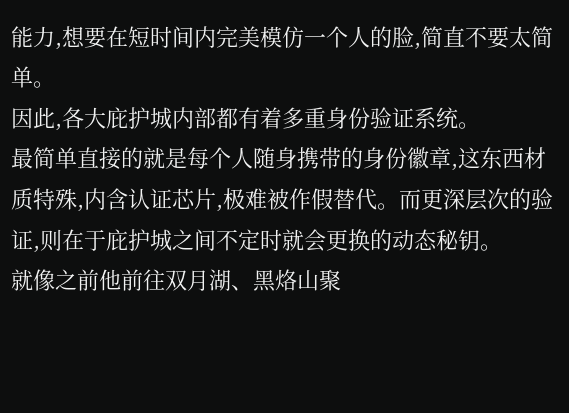能力,想要在短时间内完美模仿一个人的脸,简直不要太简单。
因此,各大庇护城内部都有着多重身份验证系统。
最简单直接的就是每个人随身携带的身份徽章,这东西材质特殊,内含认证芯片,极难被作假替代。而更深层次的验证,则在于庇护城之间不定时就会更换的动态秘钥。
就像之前他前往双月湖、黑烙山聚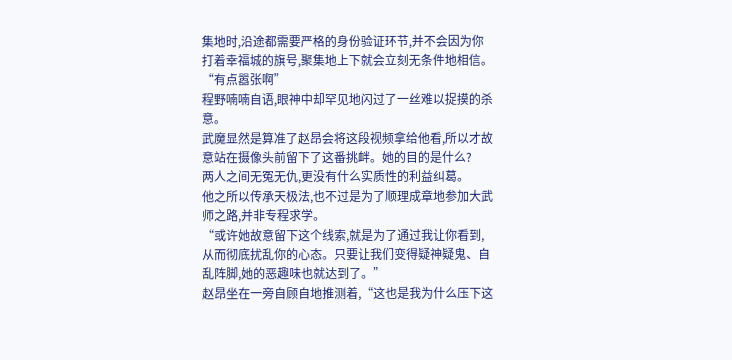集地时,沿途都需要严格的身份验证环节,并不会因为你打着幸福城的旗号,聚集地上下就会立刻无条件地相信。
“有点嚣张啊”
程野喃喃自语,眼神中却罕见地闪过了一丝难以捉摸的杀意。
武魔显然是算准了赵昂会将这段视频拿给他看,所以才故意站在摄像头前留下了这番挑衅。她的目的是什么?
两人之间无冤无仇,更没有什么实质性的利益纠葛。
他之所以传承天极法,也不过是为了顺理成章地参加大武师之路,并非专程求学。
“或许她故意留下这个线索,就是为了通过我让你看到,从而彻底扰乱你的心态。只要让我们变得疑神疑鬼、自乱阵脚,她的恶趣味也就达到了。”
赵昂坐在一旁自顾自地推测着,“这也是我为什么压下这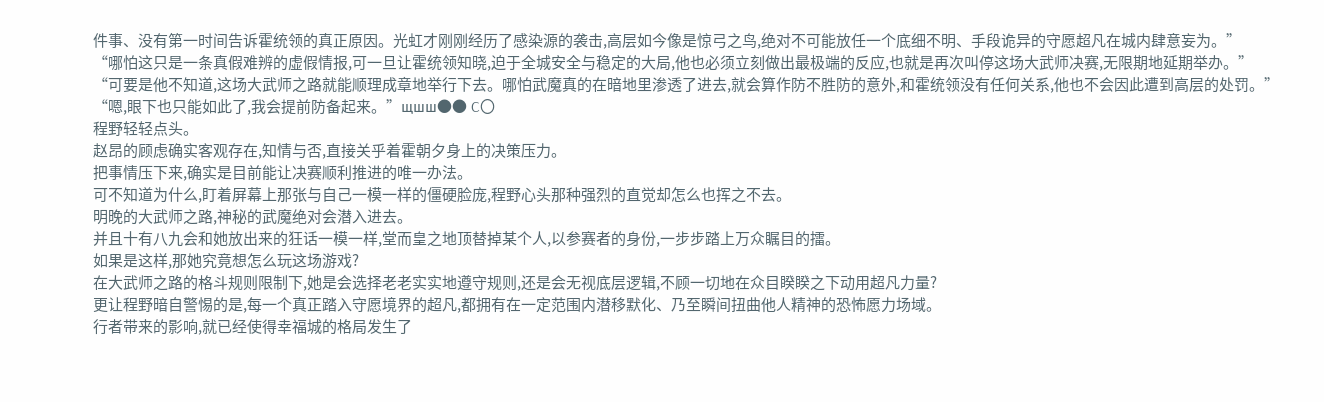件事、没有第一时间告诉霍统领的真正原因。光虹才刚刚经历了感染源的袭击,高层如今像是惊弓之鸟,绝对不可能放任一个底细不明、手段诡异的守愿超凡在城内肆意妄为。”
“哪怕这只是一条真假难辨的虚假情报,可一旦让霍统领知晓,迫于全城安全与稳定的大局,他也必须立刻做出最极端的反应,也就是再次叫停这场大武师决赛,无限期地延期举办。”
“可要是他不知道,这场大武师之路就能顺理成章地举行下去。哪怕武魔真的在暗地里渗透了进去,就会算作防不胜防的意外,和霍统领没有任何关系,他也不会因此遭到高层的处罚。”
“嗯,眼下也只能如此了,我会提前防备起来。”щшш●● C〇
程野轻轻点头。
赵昂的顾虑确实客观存在,知情与否,直接关乎着霍朝夕身上的决策压力。
把事情压下来,确实是目前能让决赛顺利推进的唯一办法。
可不知道为什么,盯着屏幕上那张与自己一模一样的僵硬脸庞,程野心头那种强烈的直觉却怎么也挥之不去。
明晚的大武师之路,神秘的武魔绝对会潜入进去。
并且十有八九会和她放出来的狂话一模一样,堂而皇之地顶替掉某个人,以参赛者的身份,一步步踏上万众瞩目的擂。
如果是这样,那她究竟想怎么玩这场游戏?
在大武师之路的格斗规则限制下,她是会选择老老实实地遵守规则,还是会无视底层逻辑,不顾一切地在众目睽睽之下动用超凡力量?
更让程野暗自警惕的是,每一个真正踏入守愿境界的超凡,都拥有在一定范围内潜移默化、乃至瞬间扭曲他人精神的恐怖愿力场域。
行者带来的影响,就已经使得幸福城的格局发生了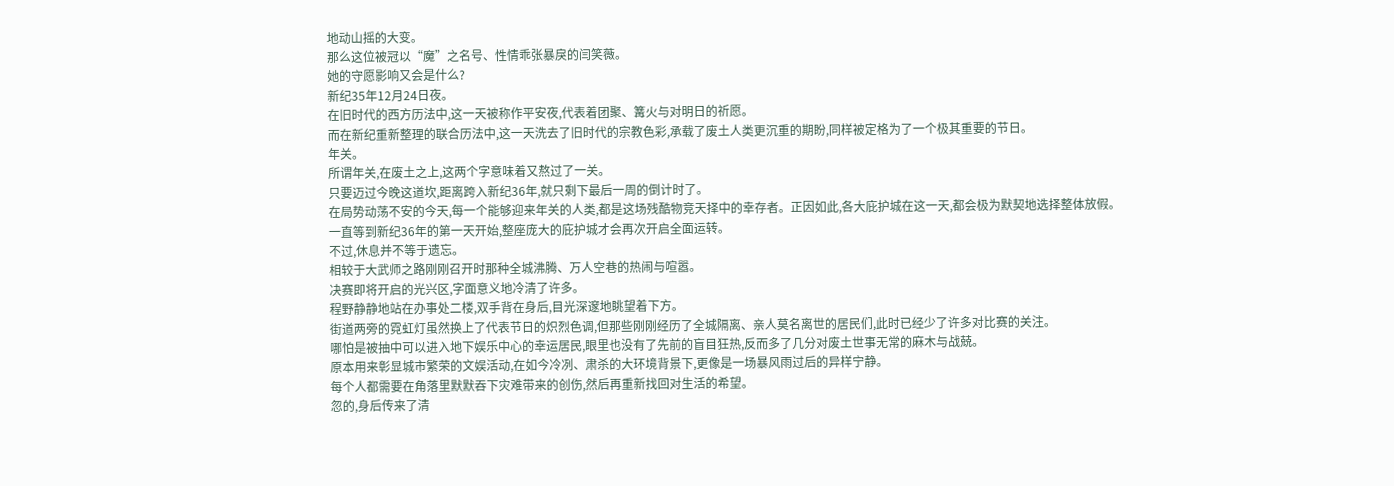地动山摇的大变。
那么这位被冠以“魔”之名号、性情乖张暴戾的闫笑薇。
她的守愿影响又会是什么?
新纪35年12月24日夜。
在旧时代的西方历法中,这一天被称作平安夜,代表着团聚、篝火与对明日的祈愿。
而在新纪重新整理的联合历法中,这一天洗去了旧时代的宗教色彩,承载了废土人类更沉重的期盼,同样被定格为了一个极其重要的节日。
年关。
所谓年关,在废土之上,这两个字意味着又熬过了一关。
只要迈过今晚这道坎,距离跨入新纪36年,就只剩下最后一周的倒计时了。
在局势动荡不安的今天,每一个能够迎来年关的人类,都是这场残酷物竞天择中的幸存者。正因如此,各大庇护城在这一天,都会极为默契地选择整体放假。
一直等到新纪36年的第一天开始,整座庞大的庇护城才会再次开启全面运转。
不过,休息并不等于遗忘。
相较于大武师之路刚刚召开时那种全城沸腾、万人空巷的热闹与喧嚣。
决赛即将开启的光兴区,字面意义地冷清了许多。
程野静静地站在办事处二楼,双手背在身后,目光深邃地眺望着下方。
街道两旁的霓虹灯虽然换上了代表节日的炽烈色调,但那些刚刚经历了全城隔离、亲人莫名离世的居民们,此时已经少了许多对比赛的关注。
哪怕是被抽中可以进入地下娱乐中心的幸运居民,眼里也没有了先前的盲目狂热,反而多了几分对废土世事无常的麻木与战兢。
原本用来彰显城市繁荣的文娱活动,在如今冷冽、肃杀的大环境背景下,更像是一场暴风雨过后的异样宁静。
每个人都需要在角落里默默吞下灾难带来的创伤,然后再重新找回对生活的希望。
忽的,身后传来了清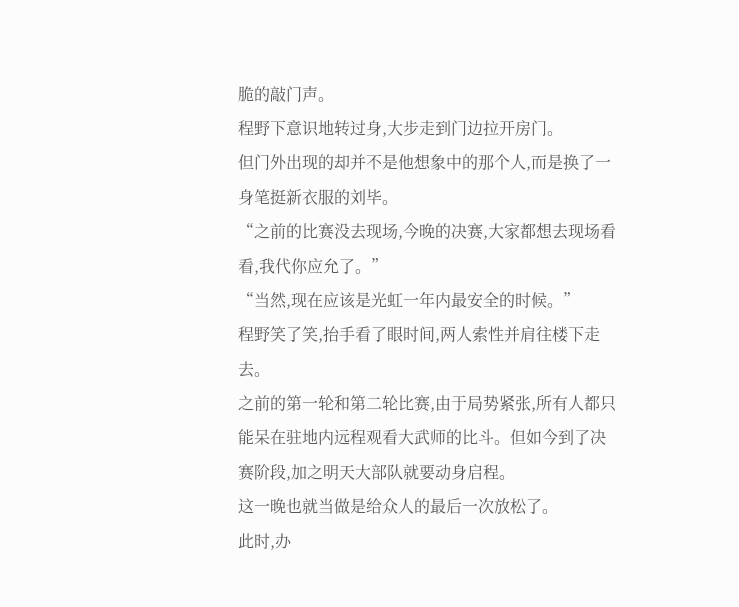脆的敲门声。
程野下意识地转过身,大步走到门边拉开房门。
但门外出现的却并不是他想象中的那个人,而是换了一身笔挺新衣服的刘毕。
“之前的比赛没去现场,今晚的决赛,大家都想去现场看看,我代你应允了。”
“当然,现在应该是光虹一年内最安全的时候。”
程野笑了笑,抬手看了眼时间,两人索性并肩往楼下走去。
之前的第一轮和第二轮比赛,由于局势紧张,所有人都只能呆在驻地内远程观看大武师的比斗。但如今到了决赛阶段,加之明天大部队就要动身启程。
这一晚也就当做是给众人的最后一次放松了。
此时,办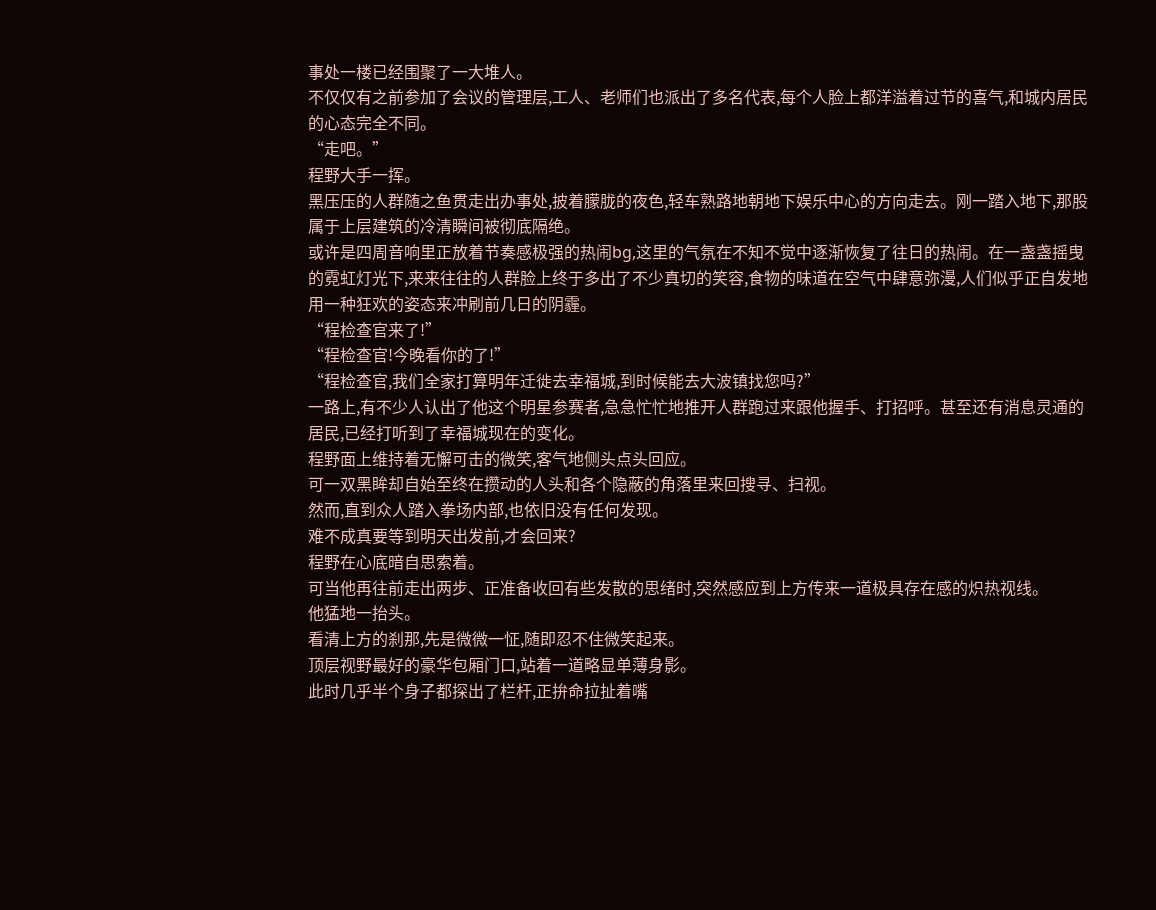事处一楼已经围聚了一大堆人。
不仅仅有之前参加了会议的管理层,工人、老师们也派出了多名代表,每个人脸上都洋溢着过节的喜气,和城内居民的心态完全不同。
“走吧。”
程野大手一挥。
黑压压的人群随之鱼贯走出办事处,披着朦胧的夜色,轻车熟路地朝地下娱乐中心的方向走去。刚一踏入地下,那股属于上层建筑的冷清瞬间被彻底隔绝。
或许是四周音响里正放着节奏感极强的热闹bg,这里的气氛在不知不觉中逐渐恢复了往日的热闹。在一盏盏摇曳的霓虹灯光下,来来往往的人群脸上终于多出了不少真切的笑容,食物的味道在空气中肆意弥漫,人们似乎正自发地用一种狂欢的姿态来冲刷前几日的阴霾。
“程检查官来了!”
“程检查官!今晚看你的了!”
“程检查官,我们全家打算明年迁徙去幸福城,到时候能去大波镇找您吗?”
一路上,有不少人认出了他这个明星参赛者,急急忙忙地推开人群跑过来跟他握手、打招呼。甚至还有消息灵通的居民,已经打听到了幸福城现在的变化。
程野面上维持着无懈可击的微笑,客气地侧头点头回应。
可一双黑眸却自始至终在攒动的人头和各个隐蔽的角落里来回搜寻、扫视。
然而,直到众人踏入拳场内部,也依旧没有任何发现。
难不成真要等到明天出发前,才会回来?
程野在心底暗自思索着。
可当他再往前走出两步、正准备收回有些发散的思绪时,突然感应到上方传来一道极具存在感的炽热视线。
他猛地一抬头。
看清上方的刹那,先是微微一怔,随即忍不住微笑起来。
顶层视野最好的豪华包厢门口,站着一道略显单薄身影。
此时几乎半个身子都探出了栏杆,正拚命拉扯着嘴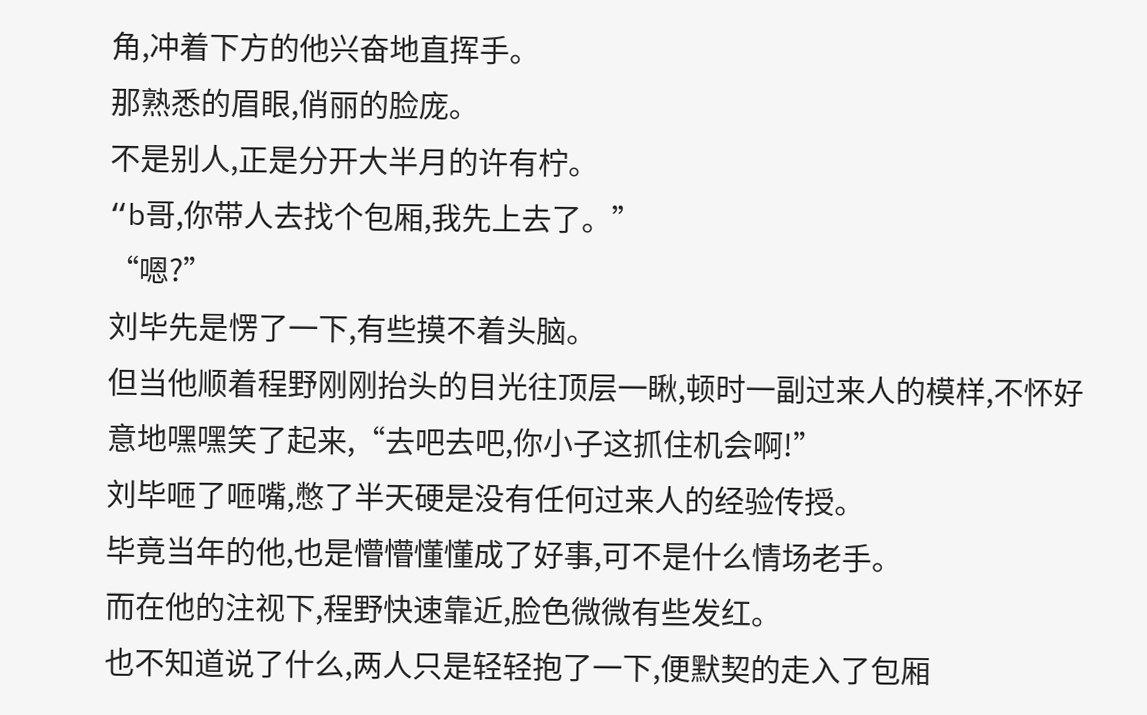角,冲着下方的他兴奋地直挥手。
那熟悉的眉眼,俏丽的脸庞。
不是别人,正是分开大半月的许有柠。
“b哥,你带人去找个包厢,我先上去了。”
“嗯?”
刘毕先是愣了一下,有些摸不着头脑。
但当他顺着程野刚刚抬头的目光往顶层一瞅,顿时一副过来人的模样,不怀好意地嘿嘿笑了起来,“去吧去吧,你小子这抓住机会啊!”
刘毕咂了咂嘴,憋了半天硬是没有任何过来人的经验传授。
毕竟当年的他,也是懵懵懂懂成了好事,可不是什么情场老手。
而在他的注视下,程野快速靠近,脸色微微有些发红。
也不知道说了什么,两人只是轻轻抱了一下,便默契的走入了包厢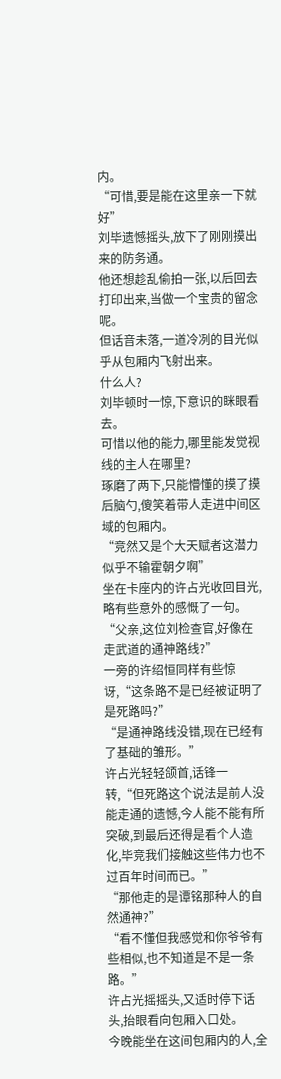内。
“可惜,要是能在这里亲一下就好”
刘毕遗憾摇头,放下了刚刚摸出来的防务通。
他还想趁乱偷拍一张,以后回去打印出来,当做一个宝贵的留念呢。
但话音未落,一道冷冽的目光似乎从包厢内飞射出来。
什么人?
刘毕顿时一惊,下意识的眯眼看去。
可惜以他的能力,哪里能发觉视线的主人在哪里?
琢磨了两下,只能懵懂的摸了摸后脑勺,傻笑着带人走进中间区域的包厢内。
“竞然又是个大天赋者这潜力似乎不输霍朝夕啊”
坐在卡座内的许占光收回目光,略有些意外的感慨了一句。
“父亲,这位刘检查官,好像在走武道的通神路线?”
一旁的许绍恒同样有些惊讶,“这条路不是已经被证明了是死路吗?”
“是通神路线没错,现在已经有了基础的雏形。”
许占光轻轻颌首,话锋一转,“但死路这个说法是前人没能走通的遗憾,今人能不能有所突破,到最后还得是看个人造化,毕竞我们接触这些伟力也不过百年时间而已。”
“那他走的是谭铭那种人的自然通神?”
“看不懂但我感觉和你爷爷有些相似,也不知道是不是一条路。”
许占光摇摇头,又适时停下话头,抬眼看向包厢入口处。
今晚能坐在这间包厢内的人,全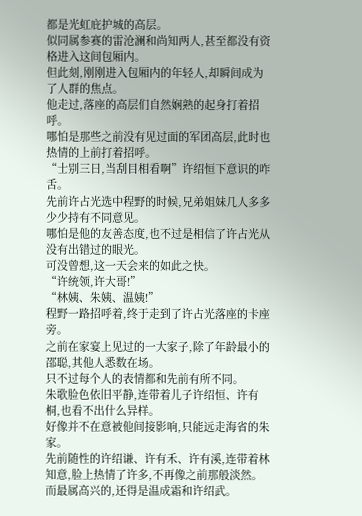都是光虹庇护城的高层。
似同属参赛的雷沧澜和尚知两人,甚至都没有资格进入这间包厢内。
但此刻,刚刚进入包厢内的年轻人,却瞬间成为了人群的焦点。
他走过,落座的高层们自然娴熟的起身打着招呼。
哪怕是那些之前没有见过面的军团高层,此时也热情的上前打着招呼。
“士别三日,当刮目相看啊”许绍恒下意识的咋舌。
先前许占光选中程野的时候,兄弟姐妹几人多多少少持有不同意见。
哪怕是他的友善态度,也不过是相信了许占光从没有出错过的眼光。
可没曾想,这一天会来的如此之快。
“许统领,许大哥!”
“林姨、朱姨、温姨!”
程野一路招呼着,终于走到了许占光落座的卡座旁。
之前在家宴上见过的一大家子,除了年龄最小的邵聪,其他人悉数在场。
只不过每个人的表情都和先前有所不同。
朱歌脸色依旧平静,连带着儿子许绍恒、许有桐,也看不出什么异样。
好像并不在意被他间接影响,只能远走海省的朱家。
先前随性的许绍谦、许有禾、许有溪,连带着林知意,脸上热情了许多,不再像之前那般淡然。而最属高兴的,还得是温成霜和许绍武。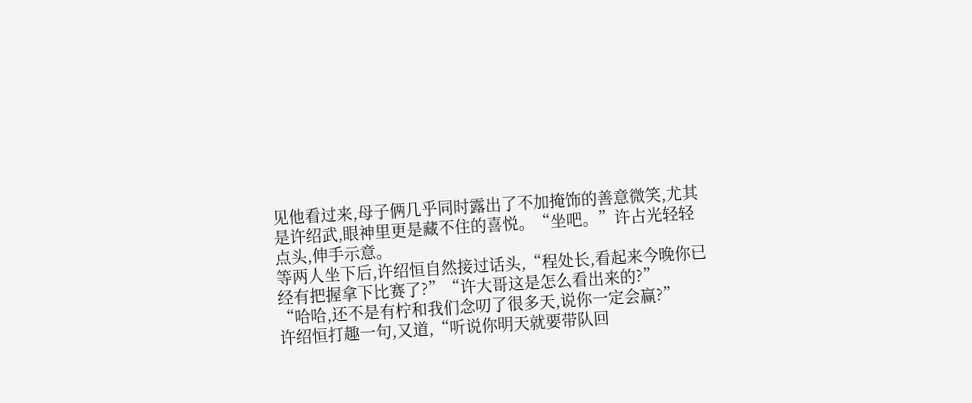见他看过来,母子俩几乎同时露出了不加掩饰的善意微笑,尤其是许绍武,眼神里更是藏不住的喜悦。“坐吧。”许占光轻轻点头,伸手示意。
等两人坐下后,许绍恒自然接过话头,“程处长,看起来今晚你已经有把握拿下比赛了?”“许大哥这是怎么看出来的?”
“哈哈,还不是有柠和我们念叨了很多天,说你一定会赢?”
许绍恒打趣一句,又道,“听说你明天就要带队回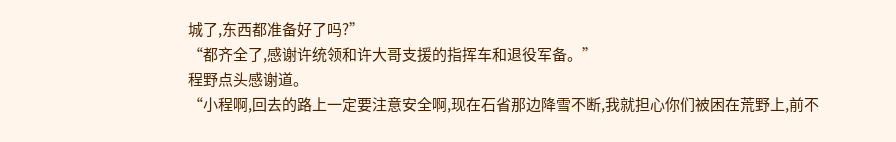城了,东西都准备好了吗?”
“都齐全了,感谢许统领和许大哥支援的指挥车和退役军备。”
程野点头感谢道。
“小程啊,回去的路上一定要注意安全啊,现在石省那边降雪不断,我就担心你们被困在荒野上,前不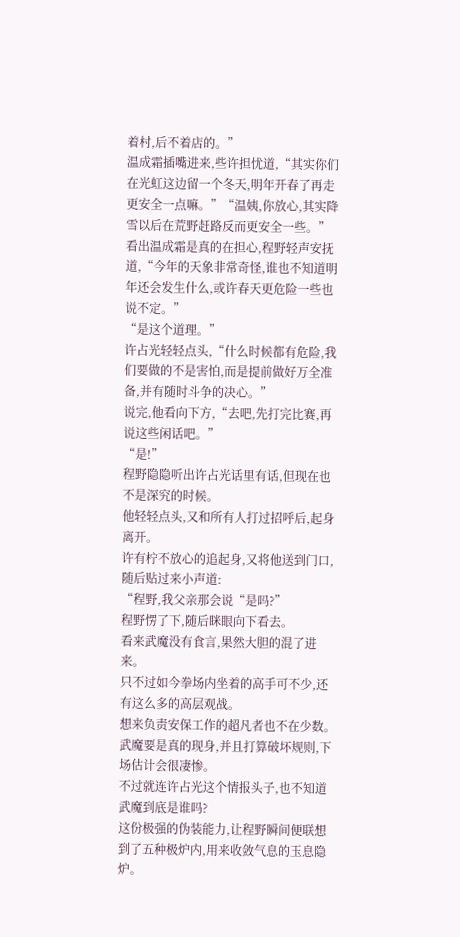着村,后不着店的。”
温成霜插嘴进来,些许担忧道,“其实你们在光虹这边留一个冬天,明年开春了再走更安全一点嘛。”“温姨,你放心,其实降雪以后在荒野赶路反而更安全一些。”
看出温成霜是真的在担心,程野轻声安抚道,“今年的天象非常奇怪,谁也不知道明年还会发生什么,或许春天更危险一些也说不定。”
“是这个道理。”
许占光轻轻点头,“什么时候都有危险,我们要做的不是害怕,而是提前做好万全准备,并有随时斗争的决心。”
说完,他看向下方,“去吧,先打完比赛,再说这些闲话吧。”
“是!”
程野隐隐听出许占光话里有话,但现在也不是深究的时候。
他轻轻点头,又和所有人打过招呼后,起身离开。
许有柠不放心的追起身,又将他送到门口,随后贴过来小声道:
“程野,我父亲那会说“是吗?”
程野愣了下,随后眯眼向下看去。
看来武魔没有食言,果然大胆的混了进来。
只不过如今拳场内坐着的高手可不少,还有这么多的高层观战。
想来负责安保工作的超凡者也不在少数。
武魔要是真的现身,并且打算破坏规则,下场估计会很凄惨。
不过就连许占光这个情报头子,也不知道武魔到底是谁吗?
这份极强的伪装能力,让程野瞬间便联想到了五种极炉内,用来收敛气息的玉息隐炉。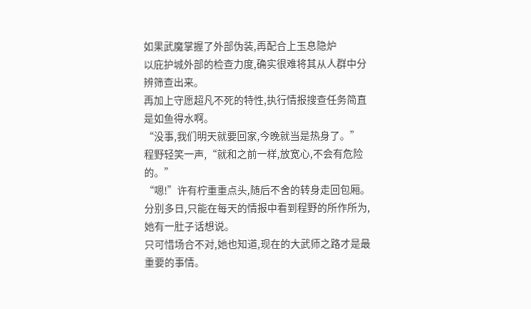如果武魔掌握了外部伪装,再配合上玉息隐炉
以庇护城外部的检查力度,确实很难将其从人群中分辨筛查出来。
再加上守愿超凡不死的特性,执行情报搜查任务简直是如鱼得水啊。
“没事,我们明天就要回家,今晚就当是热身了。”
程野轻笑一声,“就和之前一样,放宽心,不会有危险的。”
“嗯!”许有柠重重点头,随后不舍的转身走回包厢。
分别多日,只能在每天的情报中看到程野的所作所为,她有一肚子话想说。
只可惜场合不对,她也知道,现在的大武师之路才是最重要的事情。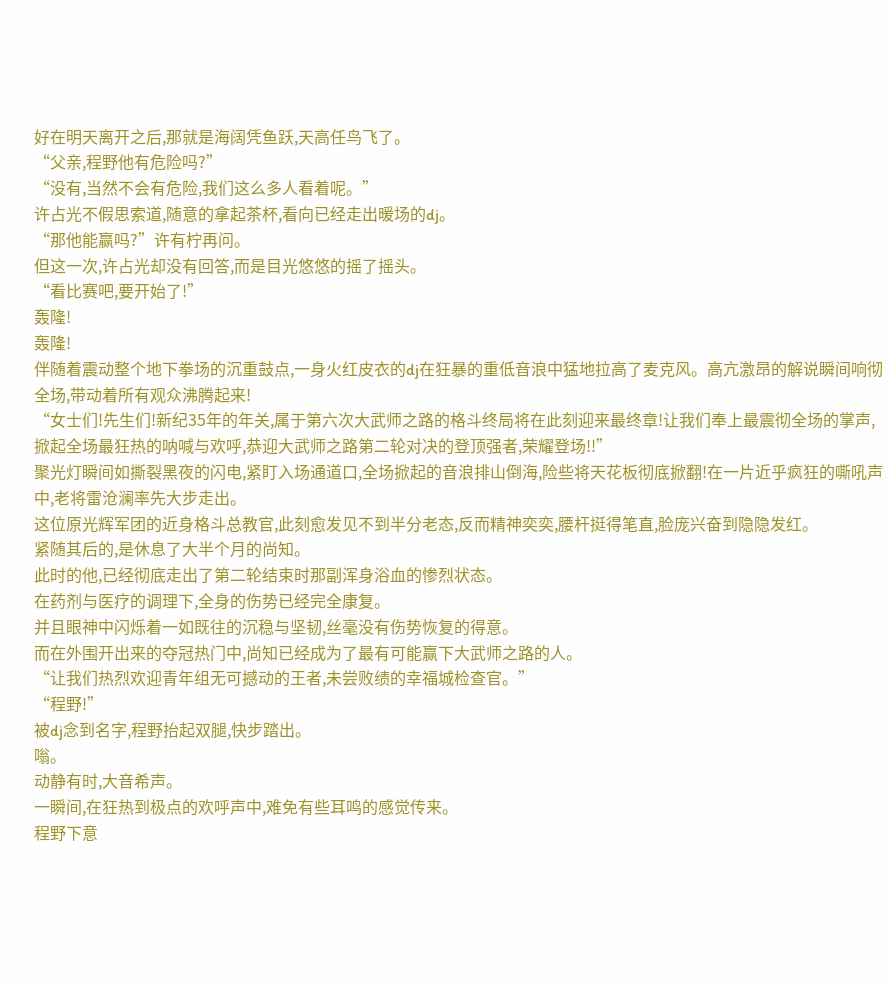好在明天离开之后,那就是海阔凭鱼跃,天高任鸟飞了。
“父亲,程野他有危险吗?”
“没有,当然不会有危险,我们这么多人看着呢。”
许占光不假思索道,随意的拿起茶杯,看向已经走出暖场的dj。
“那他能赢吗?”许有柠再问。
但这一次,许占光却没有回答,而是目光悠悠的摇了摇头。
“看比赛吧,要开始了!”
轰隆!
轰隆!
伴随着震动整个地下拳场的沉重鼓点,一身火红皮衣的dj在狂暴的重低音浪中猛地拉高了麦克风。高亢激昂的解说瞬间响彻全场,带动着所有观众沸腾起来!
“女士们!先生们!新纪35年的年关,属于第六次大武师之路的格斗终局将在此刻迎来最终章!让我们奉上最震彻全场的掌声,掀起全场最狂热的呐喊与欢呼,恭迎大武师之路第二轮对决的登顶强者,荣耀登场!!”
聚光灯瞬间如撕裂黑夜的闪电,紧盯入场通道口,全场掀起的音浪排山倒海,险些将天花板彻底掀翻!在一片近乎疯狂的嘶吼声中,老将雷沧澜率先大步走出。
这位原光辉军团的近身格斗总教官,此刻愈发见不到半分老态,反而精神奕奕,腰杆挺得笔直,脸庞兴奋到隐隐发红。
紧随其后的,是休息了大半个月的尚知。
此时的他,已经彻底走出了第二轮结束时那副浑身浴血的惨烈状态。
在药剂与医疗的调理下,全身的伤势已经完全康复。
并且眼神中闪烁着一如既往的沉稳与坚韧,丝毫没有伤势恢复的得意。
而在外围开出来的夺冠热门中,尚知已经成为了最有可能赢下大武师之路的人。
“让我们热烈欢迎青年组无可撼动的王者,未尝败绩的幸福城检查官。”
“程野!”
被dj念到名字,程野抬起双腿,快步踏出。
嗡。
动静有时,大音希声。
一瞬间,在狂热到极点的欢呼声中,难免有些耳鸣的感觉传来。
程野下意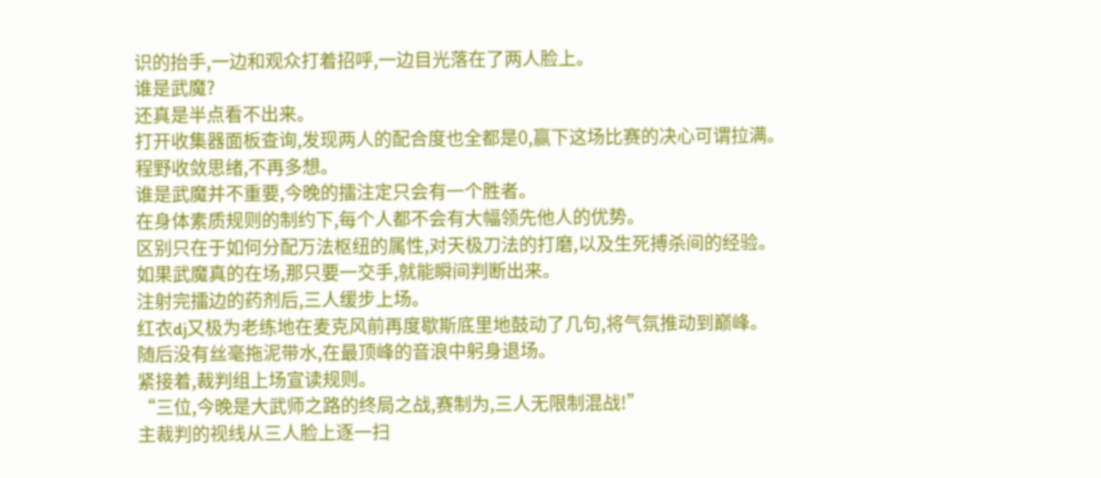识的抬手,一边和观众打着招呼,一边目光落在了两人脸上。
谁是武魔?
还真是半点看不出来。
打开收集器面板查询,发现两人的配合度也全都是0,赢下这场比赛的决心可谓拉满。
程野收敛思绪,不再多想。
谁是武魔并不重要,今晚的擂注定只会有一个胜者。
在身体素质规则的制约下,每个人都不会有大幅领先他人的优势。
区别只在于如何分配万法枢纽的属性,对天极刀法的打磨,以及生死搏杀间的经验。
如果武魔真的在场,那只要一交手,就能瞬间判断出来。
注射完擂边的药剂后,三人缓步上场。
红衣dj又极为老练地在麦克风前再度歇斯底里地鼓动了几句,将气氛推动到巅峰。
随后没有丝毫拖泥带水,在最顶峰的音浪中躬身退场。
紧接着,裁判组上场宣读规则。
“三位,今晚是大武师之路的终局之战,赛制为,三人无限制混战!”
主裁判的视线从三人脸上逐一扫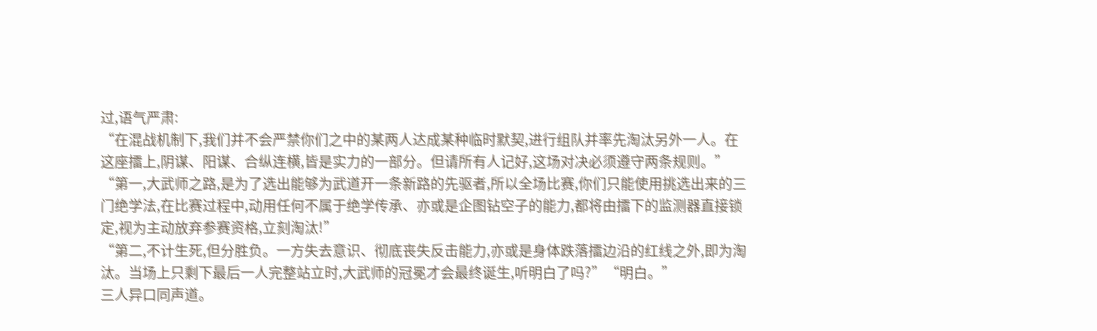过,语气严肃:
“在混战机制下,我们并不会严禁你们之中的某两人达成某种临时默契,进行组队并率先淘汰另外一人。在这座擂上,阴谋、阳谋、合纵连横,皆是实力的一部分。但请所有人记好,这场对决必须遵守两条规则。”
“第一,大武师之路,是为了选出能够为武道开一条新路的先驱者,所以全场比赛,你们只能使用挑选出来的三门绝学法,在比赛过程中,动用任何不属于绝学传承、亦或是企图钻空子的能力,都将由擂下的监测器直接锁定,视为主动放弃参赛资格,立刻淘汰!”
“第二,不计生死,但分胜负。一方失去意识、彻底丧失反击能力,亦或是身体跌落擂边沿的红线之外,即为淘汰。当场上只剩下最后一人完整站立时,大武师的冠冕才会最终诞生,听明白了吗?”“明白。”
三人异口同声道。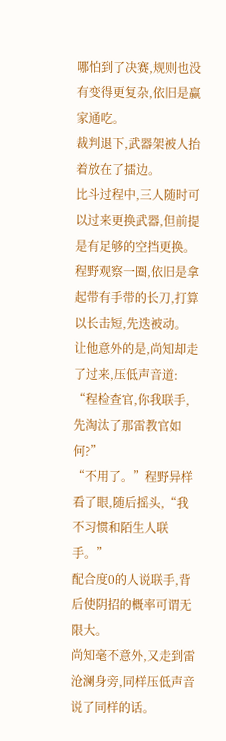哪怕到了决赛,规则也没有变得更复杂,依旧是赢家通吃。
裁判退下,武器架被人抬着放在了擂边。
比斗过程中,三人随时可以过来更换武器,但前提是有足够的空挡更换。
程野观察一圈,依旧是拿起带有手带的长刀,打算以长击短,先迭被动。
让他意外的是,尚知却走了过来,压低声音道:
“程检查官,你我联手,先淘汰了那雷教官如何?”
“不用了。”程野异样看了眼,随后摇头,“我不习惯和陌生人联手。”
配合度0的人说联手,背后使阴招的概率可谓无限大。
尚知毫不意外,又走到雷沧澜身旁,同样压低声音说了同样的话。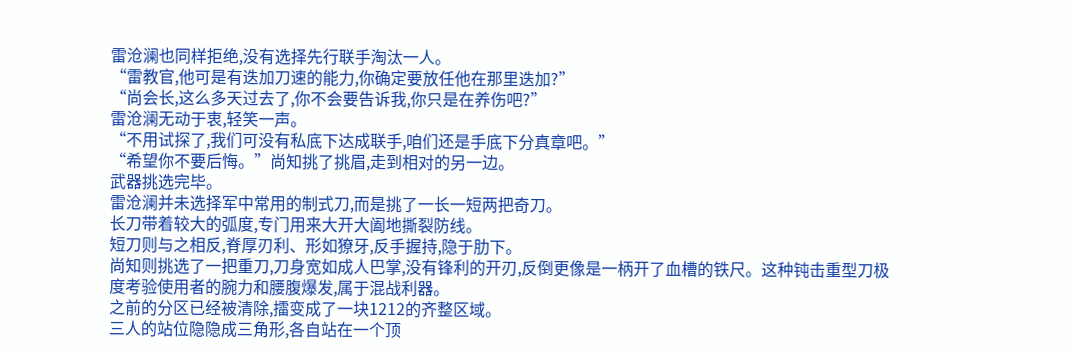雷沧澜也同样拒绝,没有选择先行联手淘汰一人。
“雷教官,他可是有迭加刀速的能力,你确定要放任他在那里迭加?”
“尚会长,这么多天过去了,你不会要告诉我,你只是在养伤吧?”
雷沧澜无动于衷,轻笑一声。
“不用试探了,我们可没有私底下达成联手,咱们还是手底下分真章吧。”
“希望你不要后悔。”尚知挑了挑眉,走到相对的另一边。
武器挑选完毕。
雷沧澜并未选择军中常用的制式刀,而是挑了一长一短两把奇刀。
长刀带着较大的弧度,专门用来大开大阖地撕裂防线。
短刀则与之相反,脊厚刃利、形如獠牙,反手握持,隐于肋下。
尚知则挑选了一把重刀,刀身宽如成人巴掌,没有锋利的开刃,反倒更像是一柄开了血槽的铁尺。这种钝击重型刀极度考验使用者的腕力和腰腹爆发,属于混战利器。
之前的分区已经被清除,擂变成了一块1212的齐整区域。
三人的站位隐隐成三角形,各自站在一个顶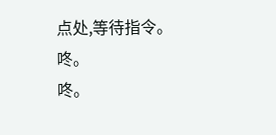点处,等待指令。
咚。
咚。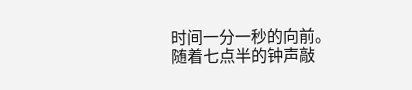时间一分一秒的向前。
随着七点半的钟声敲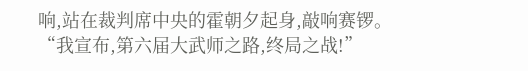响,站在裁判席中央的霍朝夕起身,敲响赛锣。
“我宣布,第六届大武师之路,终局之战!”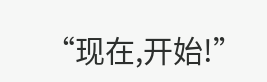“现在,开始!”